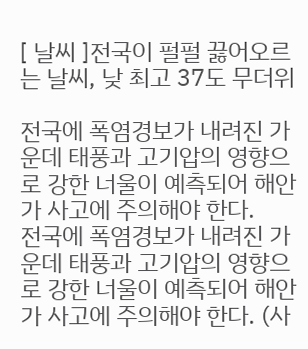[ 날씨 ]전국이 펄펄 끓어오르는 날씨, 낮 최고 37도 무더위

전국에 폭염경보가 내려진 가운데 태풍과 고기압의 영향으로 강한 너울이 예측되어 해안가 사고에 주의해야 한다.
전국에 폭염경보가 내려진 가운데 태풍과 고기압의 영향으로 강한 너울이 예측되어 해안가 사고에 주의해야 한다. (사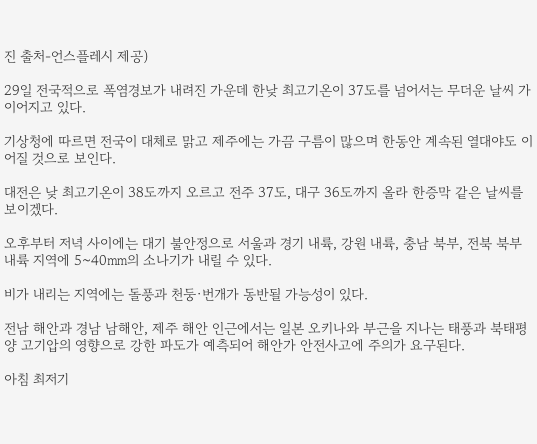진 출처-언스플레시 제공)

29일 전국적으로 폭염경보가 내려진 가운데 한낮 최고기온이 37도를 넘어서는 무더운 날씨 가 이어지고 있다.

기상청에 따르면 전국이 대체로 맑고 제주에는 가끔 구름이 많으며 한동안 계속된 열대야도 이어질 것으로 보인다.

대전은 낮 최고기온이 38도까지 오르고 전주 37도, 대구 36도까지 올라 한증막 같은 날씨를 보이겠다.

오후부터 저녁 사이에는 대기 불안정으로 서울과 경기 내륙, 강원 내륙, 충남 북부, 전북 북부 내륙 지역에 5~40㎜의 소나기가 내릴 수 있다.

비가 내리는 지역에는 돌풍과 천둥·번개가 동반될 가능성이 있다.

전남 해안과 경남 남해안, 제주 해안 인근에서는 일본 오키나와 부근을 지나는 태풍과 북태평양 고기압의 영향으로 강한 파도가 예측되어 해안가 안전사고에 주의가 요구된다.

아침 최저기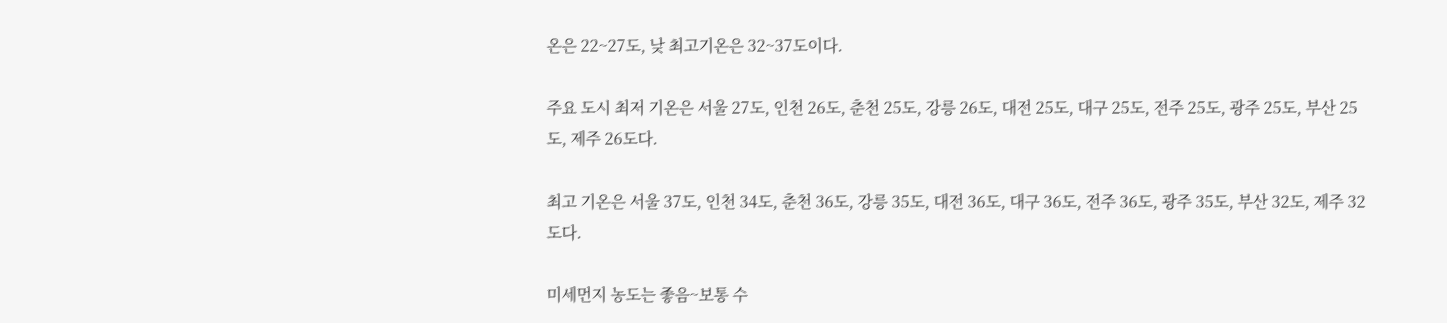온은 22~27도, 낮 최고기온은 32~37도이다.

주요 도시 최저 기온은 서울 27도, 인천 26도, 춘천 25도, 강릉 26도, 대전 25도, 대구 25도, 전주 25도, 광주 25도, 부산 25도, 제주 26도다.

최고 기온은 서울 37도, 인천 34도, 춘천 36도, 강릉 35도, 대전 36도, 대구 36도, 전주 36도, 광주 35도, 부산 32도, 제주 32도다.

미세먼지 농도는 좋음~보통 수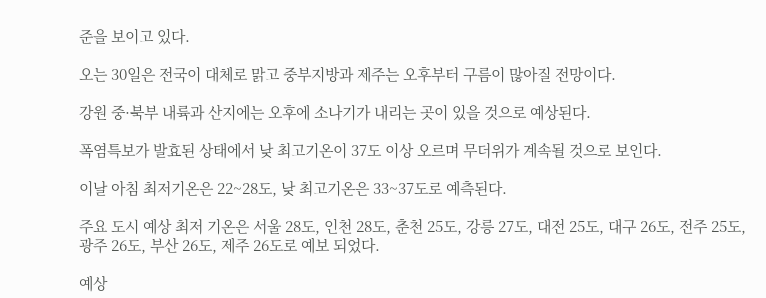준을 보이고 있다.

오는 30일은 전국이 대체로 맑고 중부지방과 제주는 오후부터 구름이 많아질 전망이다.

강원 중·북부 내륙과 산지에는 오후에 소나기가 내리는 곳이 있을 것으로 예상된다.

폭염특보가 발효된 상태에서 낮 최고기온이 37도 이상 오르며 무더위가 계속될 것으로 보인다.

이날 아침 최저기온은 22~28도, 낮 최고기온은 33~37도로 예측된다.

주요 도시 예상 최저 기온은 서울 28도, 인천 28도, 춘천 25도, 강릉 27도, 대전 25도, 대구 26도, 전주 25도, 광주 26도, 부산 26도, 제주 26도로 예보 되었다.

예상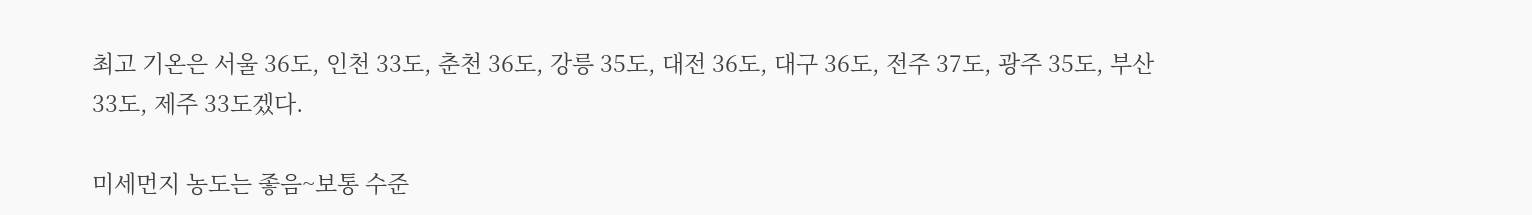최고 기온은 서울 36도, 인천 33도, 춘천 36도, 강릉 35도, 대전 36도, 대구 36도, 전주 37도, 광주 35도, 부산 33도, 제주 33도겠다.

미세먼지 농도는 좋음~보통 수준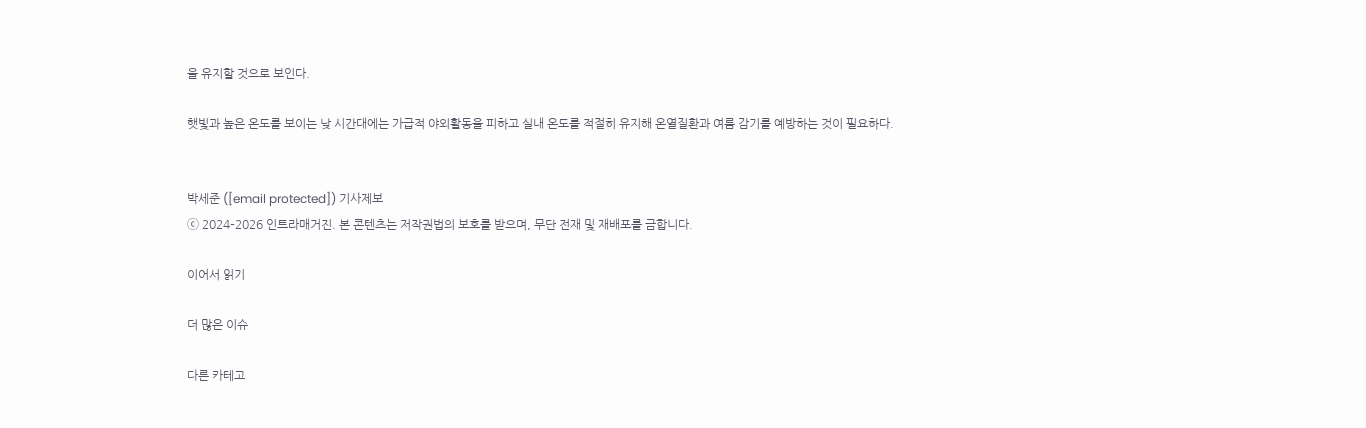을 유지할 것으로 보인다.

햇빛과 높은 온도를 보이는 낮 시간대에는 가급적 야외활동을 피하고 실내 온도를 적절히 유지해 온열질환과 여름 감기를 예방하는 것이 필요하다.


박세준 ([email protected]) 기사제보
ⓒ 2024–2026 인트라매거진. 본 콘텐츠는 저작권법의 보호를 받으며, 무단 전재 및 재배포를 금합니다.

이어서 읽기

더 많은 이슈

다른 카테고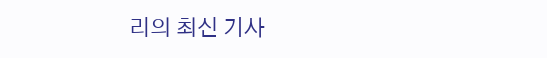리의 최신 기사